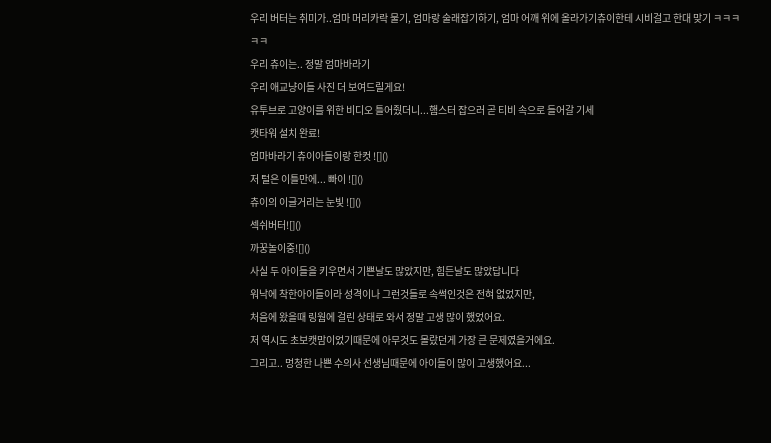우리 버터는 취미가..엄마 머리카락 물기, 엄마랑 술래잡기하기, 엄마 어깨 위에 올라가기츄이한테 시비걸고 한대 맞기 ㅋㅋㅋㅋㅋ
우리 츄이는.. 정말 엄마바라기
우리 애교냥이들 사진 더 보여드릴게요!
유투브로 고양이를 위한 비디오 틀어줬더니...햄스터 잡으러 곧 티비 속으로 들어갈 기세
캣타워 설치 완료!
엄마바라기 츄이아들이랑 한컷 ![]()
저 털은 이틀만에... 빠이 ![]()
츄이의 이글거리는 눈빛 ![]()
섹쉬버터![]()
까꿍놀이중![]()
사실 두 아이들을 키우면서 기쁜날도 많았지만, 힘든날도 많았답니다
워낙에 착한아이들이라 성격이나 그런것들로 속썩인것은 전혀 없었지만,
처음에 왔을때 링웜에 걸린 상태로 와서 정말 고생 많이 했었어요.
저 역시도 초보캣맘이었기때문에 아무것도 몰랐던게 가장 큰 문제였을거에요.
그리고.. 멍청한 나쁜 수의사 선생님때문에 아이들이 많이 고생했어요...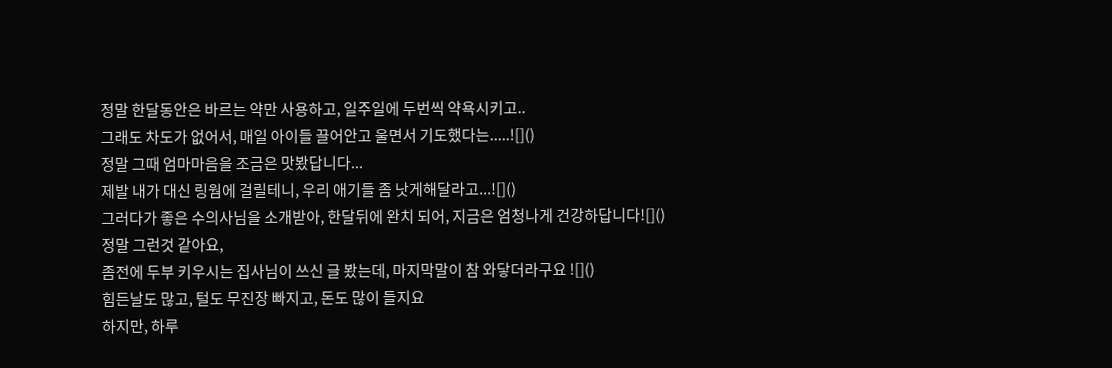정말 한달동안은 바르는 약만 사용하고, 일주일에 두번씩 약욕시키고..
그래도 차도가 없어서, 매일 아이들 끌어안고 울면서 기도했다는.....![]()
정말 그때 엄마마음을 조금은 맛봤답니다...
제발 내가 대신 링웜에 걸릴테니, 우리 애기들 좀 낫게해달라고...![]()
그러다가 좋은 수의사님을 소개받아, 한달뒤에 완치 되어, 지금은 엄청나게 건강하답니다![]()
정말 그런것 같아요,
좀전에 두부 키우시는 집사님이 쓰신 글 봤는데, 마지막말이 참 와닿더라구요 ![]()
힘든날도 많고, 털도 무진장 빠지고, 돈도 많이 들지요
하지만, 하루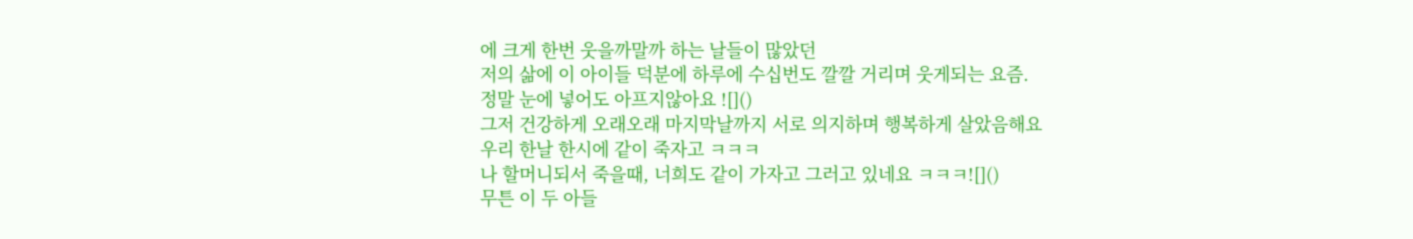에 크게 한번 웃을까말까 하는 날들이 많았던
저의 삶에 이 아이들 덕분에 하루에 수십번도 깔깔 거리며 웃게되는 요즘.
정말 눈에 넣어도 아프지않아요 ![]()
그저 건강하게 오래오래 마지막날까지 서로 의지하며 행복하게 살았음해요
우리 한날 한시에 같이 죽자고 ㅋㅋㅋ
나 할머니되서 죽을때, 너희도 같이 가자고 그러고 있네요 ㅋㅋㅋ![]()
무튼 이 두 아들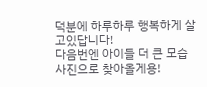덕분에 하루하루 행복하게 살고있답니다!
다음번엔 아이들 더 큰 모습 사진으로 찾아올게용!